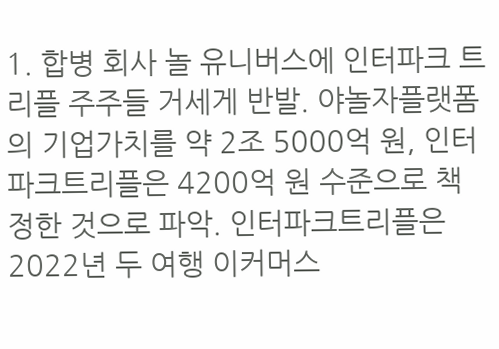1. 합병 회사 놀 유니버스에 인터파크 트리플 주주들 거세게 반발. 야놀자플랫폼의 기업가치를 약 2조 5000억 원, 인터파크트리플은 4200억 원 수준으로 책정한 것으로 파악. 인터파크트리플은 2022년 두 여행 이커머스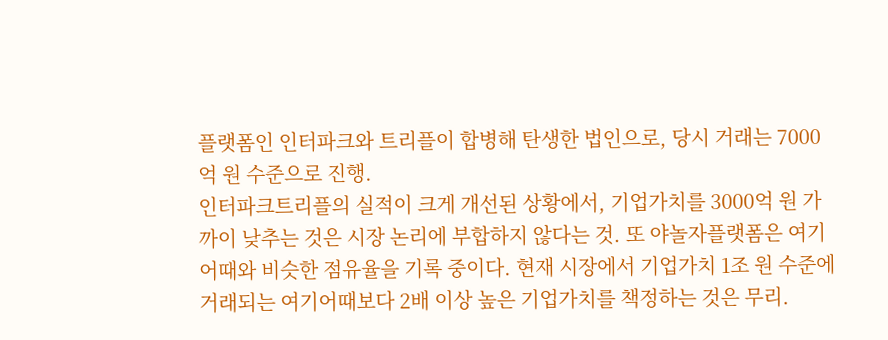플랫폼인 인터파크와 트리플이 합병해 탄생한 법인으로, 당시 거래는 7000억 원 수준으로 진행.
인터파크트리플의 실적이 크게 개선된 상황에서, 기업가치를 3000억 원 가까이 낮추는 것은 시장 논리에 부합하지 않다는 것. 또 야놀자플랫폼은 여기어때와 비슷한 점유율을 기록 중이다. 현재 시장에서 기업가치 1조 원 수준에 거래되는 여기어때보다 2배 이상 높은 기업가치를 책정하는 것은 무리.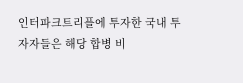인터파크트리플에 투자한 국내 투자자들은 해당 합병 비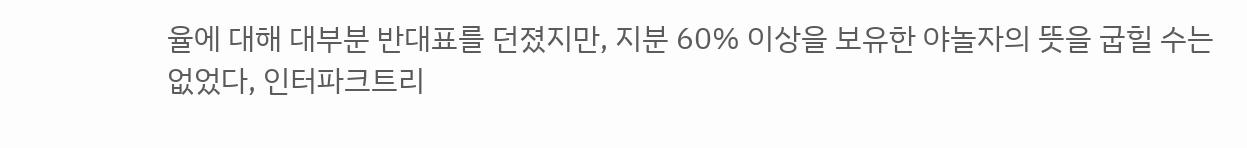율에 대해 대부분 반대표를 던졌지만, 지분 60% 이상을 보유한 야놀자의 뜻을 굽힐 수는 없었다, 인터파크트리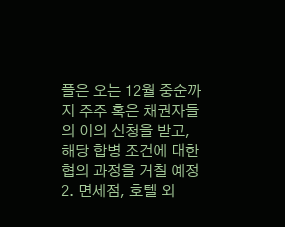플은 오는 12월 중순까지 주주 혹은 채권자들의 이의 신청을 받고, 해당 합병 조건에 대한 협의 과정을 거칠 예정
2. 면세점, 호텔 외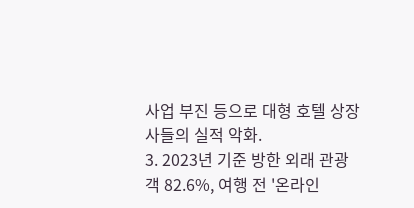사업 부진 등으로 대형 호텔 상장사들의 실적 악화.
3. 2023년 기준 방한 외래 관광객 82.6%, 여행 전 '온라인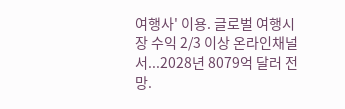여행사' 이용. 글로벌 여행시장 수익 2/3 이상 온라인채널서...2028년 8079억 달러 전망.